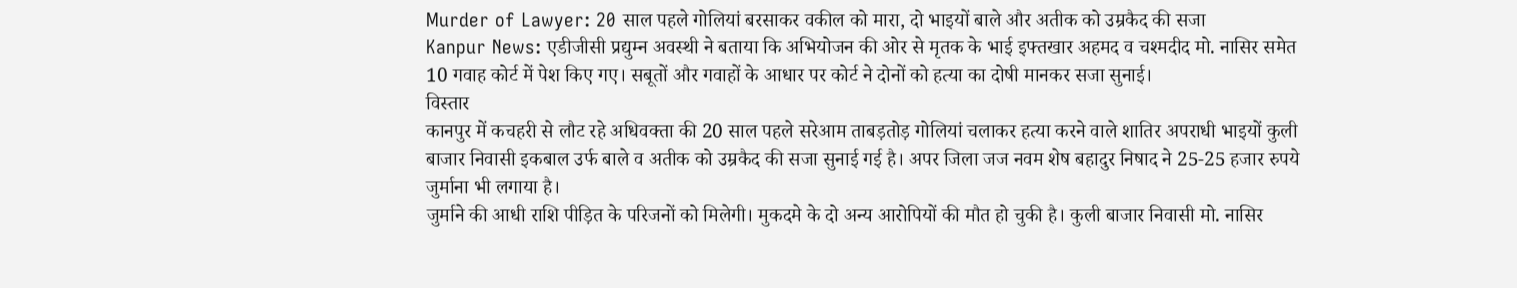Murder of Lawyer: 20 साल पहले गोलियां बरसाकर वकील को मारा, दो भाइयों बाले और अतीक को उम्रकैद की सजा
Kanpur News: एडीजीसी प्रद्युम्न अवस्थी ने बताया कि अभियोजन की ओर से मृतक के भाई इफ्तखार अहमद व चश्मदीद मो. नासिर समेत 10 गवाह कोर्ट में पेश किए गए। सबूतों और गवाहों के आधार पर कोर्ट ने दोनों को हत्या का दोषी मानकर सजा सुनाई।
विस्तार
कानपुर में कचहरी से लौट रहे अधिवक्ता की 20 साल पहले सरेआम ताबड़तोड़ गोलियां चलाकर हत्या करने वाले शातिर अपराधी भाइयों कुली बाजार निवासी इकबाल उर्फ बाले व अतीक को उम्रकैद की सजा सुनाई गई है। अपर जिला जज नवम शेष बहादुर निषाद ने 25-25 हजार रुपये जुर्माना भी लगाया है।
जुर्माने की आधी राशि पीड़ित के परिजनों को मिलेगी। मुकदमे के दो अन्य आरोपियों की मौत हो चुकी है। कुली बाजार निवासी मो. नासिर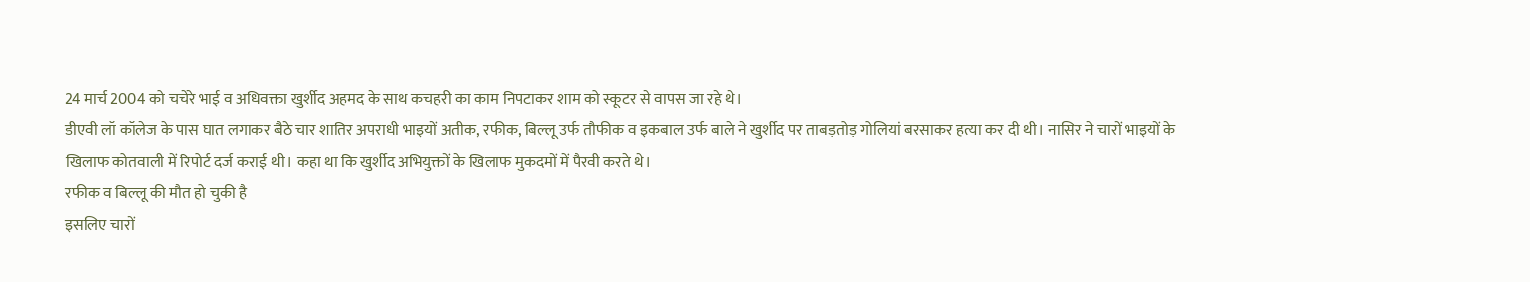24 मार्च 2004 को चचेरे भाई व अधिवक्ता खुर्शीद अहमद के साथ कचहरी का काम निपटाकर शाम को स्कूटर से वापस जा रहे थे।
डीएवी लॉ कॉलेज के पास घात लगाकर बैठे चार शातिर अपराधी भाइयों अतीक, रफीक, बिल्लू उर्फ तौफीक व इकबाल उर्फ बाले ने खुर्शीद पर ताबड़तोड़ गोलियां बरसाकर हत्या कर दी थी। नासिर ने चारों भाइयों के खिलाफ कोतवाली में रिपोर्ट दर्ज कराई थी। कहा था कि खुर्शीद अभियुक्तों के खिलाफ मुकदमों में पैरवी करते थे।
रफीक व बिल्लू की मौत हो चुकी है
इसलिए चारों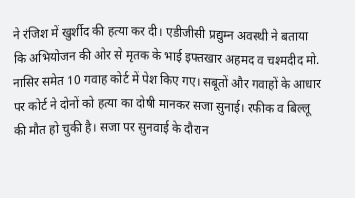ने रंजिश में खुर्शीद की हत्या कर दी। एडीजीसी प्रद्युम्न अवस्थी ने बताया कि अभियोजन की ओर से मृतक के भाई इफ्तखार अहमद व चश्मदीद मो. नासिर समेत 10 गवाह कोर्ट में पेश किए गए। सबूतों और गवाहों के आधार पर कोर्ट ने दोनों को हत्या का दोषी मानकर सजा सुनाई। रफीक व बिल्लू की मौत हो चुकी है। सजा पर सुनवाई के दौरान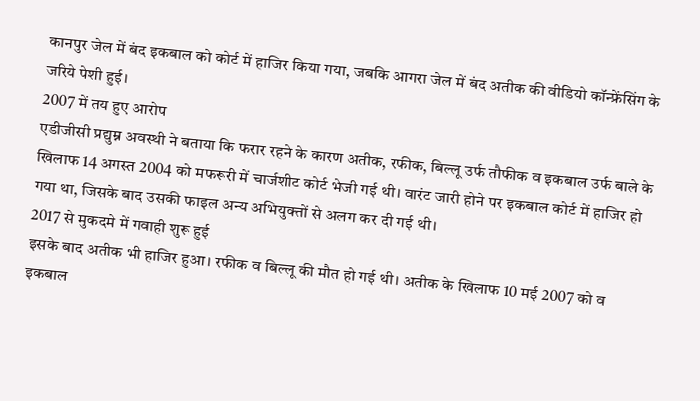कानपुर जेल में बंद इकबाल को कोर्ट में हाजिर किया गया, जबकि आगरा जेल में बंद अतीक की वीडियो कॉन्फ्रेंसिंग के जरिये पेशी हुई।
2007 में तय हुए आरोप
एडीजीसी प्रद्युम्न अवस्थी ने बताया कि फरार रहने के कारण अतीक, रफीक, बिल्लू उर्फ तौफीक व इकबाल उर्फ बाले के खिलाफ 14 अगस्त 2004 को मफरूरी में चार्जशीट कोर्ट भेजी गई थी। वारंट जारी होने पर इकबाल कोर्ट में हाजिर हो गया था, जिसके बाद उसकी फाइल अन्य अभियुक्तों से अलग कर दी गई थी।
2017 से मुकदमे में गवाही शुरू हुई
इसके बाद अतीक भी हाजिर हुआ। रफीक व बिल्लू की मौत हो गई थी। अतीक के खिलाफ 10 मई 2007 को व इकबाल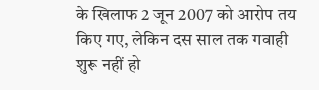के खिलाफ 2 जून 2007 को आरोप तय किए गए, लेकिन दस साल तक गवाही शुरू नहीं हो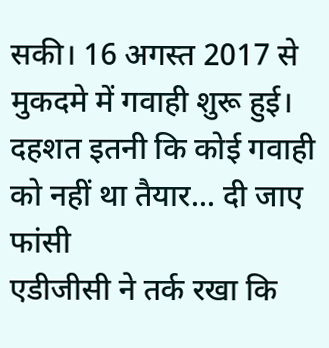सकी। 16 अगस्त 2017 से मुकदमे में गवाही शुरू हुई।
दहशत इतनी कि कोई गवाही को नहीं था तैयार... दी जाए फांसी
एडीजीसी ने तर्क रखा कि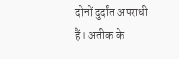दोनों दुर्दांत अपराधी हैं। अतीक के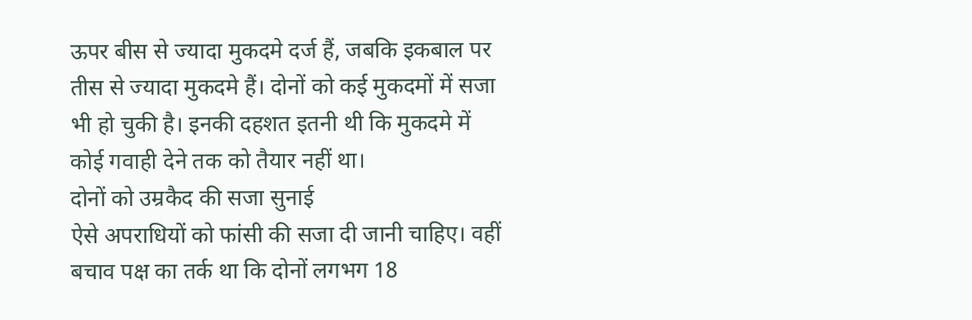ऊपर बीस से ज्यादा मुकदमे दर्ज हैं, जबकि इकबाल पर तीस से ज्यादा मुकदमे हैं। दोनों को कई मुकदमों में सजा भी हो चुकी है। इनकी दहशत इतनी थी कि मुकदमे में कोई गवाही देने तक को तैयार नहीं था।
दोनों को उम्रकैद की सजा सुनाई
ऐसे अपराधियों को फांसी की सजा दी जानी चाहिए। वहीं बचाव पक्ष का तर्क था कि दोनों लगभग 18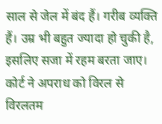साल से जेल में बंद हैं। गरीब व्यक्ति हैं। उम्र भी बहुत ज्यादा हो चुकी है, इसलिए सजा में रहम बरता जाए। कोर्ट ने अपराध को विरल से विरलतम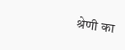श्रेणी का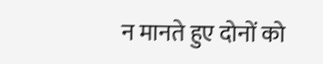न मानते हुए दोनों को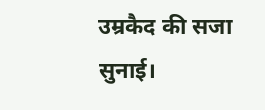उम्रकैद की सजा सुनाई।